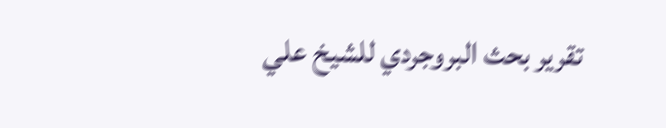تقرير بحث البروجردي للشيخ علي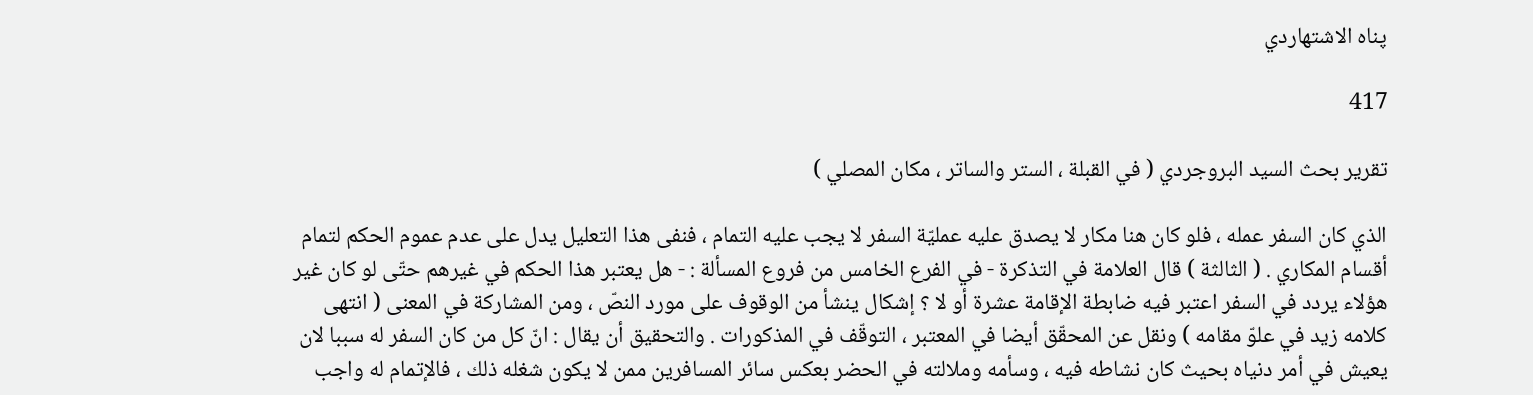پناه الاشتهاردي

417

تقرير بحث السيد البروجردي ( في القبلة ، الستر والساتر ، مكان المصلي )

الذي كان السفر عمله ، فلو كان هنا مكار لا يصدق عليه عمليّة السفر لا يجب عليه التمام ، فنفى هذا التعليل يدل على عدم عموم الحكم لتمام أقسام المكاري . ( الثالثة ) قال العلامة في التذكرة - في الفرع الخامس من فروع المسألة : - هل يعتبر هذا الحكم في غيرهم حتّى لو كان غير هؤلاء يردد في السفر اعتبر فيه ضابطة الإقامة عشرة أو لا ؟ إشكال ينشأ من الوقوف على مورد النصّ ، ومن المشاركة في المعنى ( انتهى كلامه زيد في علوّ مقامه ) ونقل عن المحقّق أيضا في المعتبر ، التوقّف في المذكورات . والتحقيق أن يقال : انّ كل من كان السفر له سببا لان يعيش في أمر دنياه بحيث كان نشاطه فيه ، وسأمه وملالته في الحضر بعكس سائر المسافرين ممن لا يكون شغله ذلك ، فالإتمام له واجب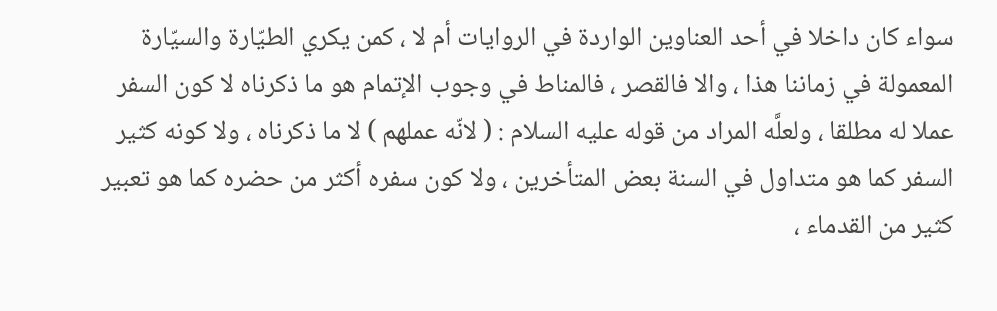سواء كان داخلا في أحد العناوين الواردة في الروايات أم لا ، كمن يكري الطيّارة والسيّارة المعمولة في زماننا هذا ، والا فالقصر ، فالمناط في وجوب الإتمام هو ما ذكرناه لا كون السفر عملا له مطلقا ، ولعلَّه المراد من قوله عليه السلام : ( لانّه عملهم ) لا ما ذكرناه ، ولا كونه كثير السفر كما هو متداول في السنة بعض المتأخرين ، ولا كون سفره أكثر من حضره كما هو تعبير كثير من القدماء ،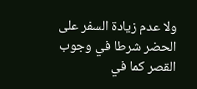ولا عدم زيادة السفر على الحضر شرطا في وجوب القصر كما في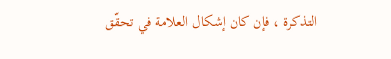التذكرة ، فإن كان إشكال العلامة في تحقّق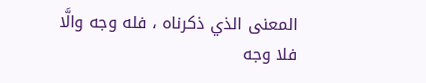المعنى الذي ذكرناه ، فله وجه والَّا فلا وجه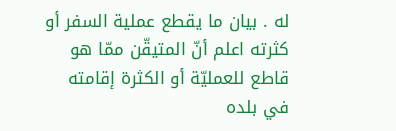له . بيان ما يقطع عملية السفر أو كثرته اعلم أنّ المتيقّن ممّا هو قاطع للعمليّة أو الكثرة إقامته في بلده